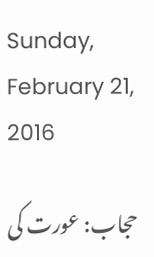Sunday, February 21, 2016

حجاب: عورت کی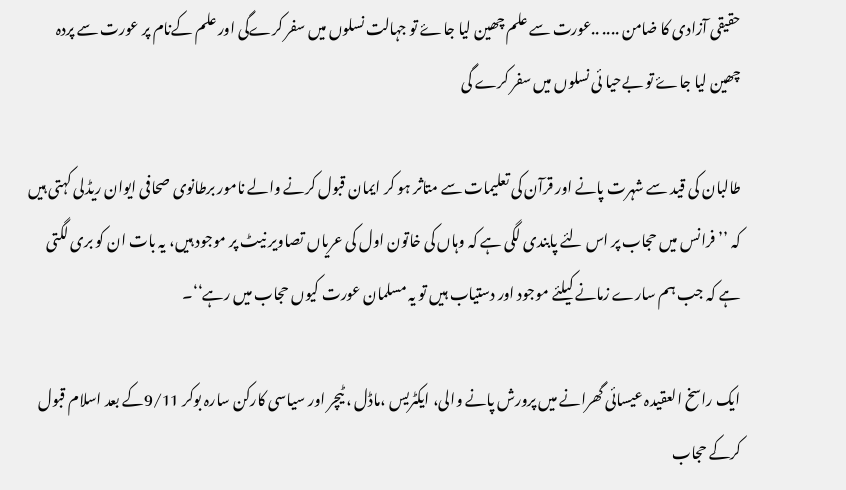حقیقی آزادی کا ضامن .... ..عورت سے علم چھین لیا جاۓ تو جہالت نسلوں میں سفر کرےگی اور علم کےنام پر عورت سے پردہ چھین لیا جاۓ تو بےحیا ئی نسلوں میں سفر کرے گی

طالبان کی قید سے شہرت پانے اور قرآن کی تعلیمات سے متاثر ہو کر ایمان قبول کرنے والے نامور برطانوی صحافی ایوان ریڈلی کہتی ہیں کہ ’’ فرانس میں حجاب پر اس لئے پابندی لگی ہے کہ وہاں کی خاتون اول کی عریاں تصاویر نیٹ پر موجود ہیں، یہ بات ان کو بری لگتی ہے کہ جب ہم سارے زمانے کیلئے موجود اور دستیاب ہیں تو یہ مسلمان عورت کیوں حجاب میں رہے‘‘۔

ایک راسخ العقیدہ عیسائی گھرانے میں پرورش پانے والی، ایکٹریس ،ماڈل ، ٹیچر اور سیاسی کارکن سارہ بوکر 9/11کے بعد اسلام قبول کرکے حجاب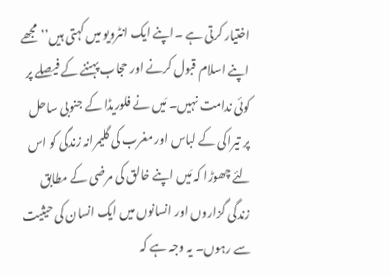اختیار کرتی ہے ۔اپنے ایک انٹرویو میں کہتی ہیں’’مجھے اپنے اسلام قبول کرنے اور حجاب پہننے کے فیصلے پر کوئی ندامت نہیں۔ مَیں نے فلوریڈا کے جنوبی ساحل پر تیراکی کے لباس اور مغرب کی گلیمرانہ زندگی کو اس لئے چھوڑا کہ مَیں اپنے خالق کی مرضی کے مطابق زندگی گزاروں اور انسانوں میں ایک انسان کی حیثیت سے رہوں۔ یہ وجہ ہے کہ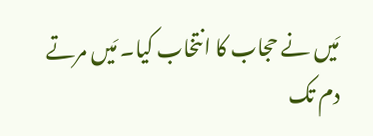مَیں نے حجاب کا انتخاب کیا۔ مَیں مرتے دم تک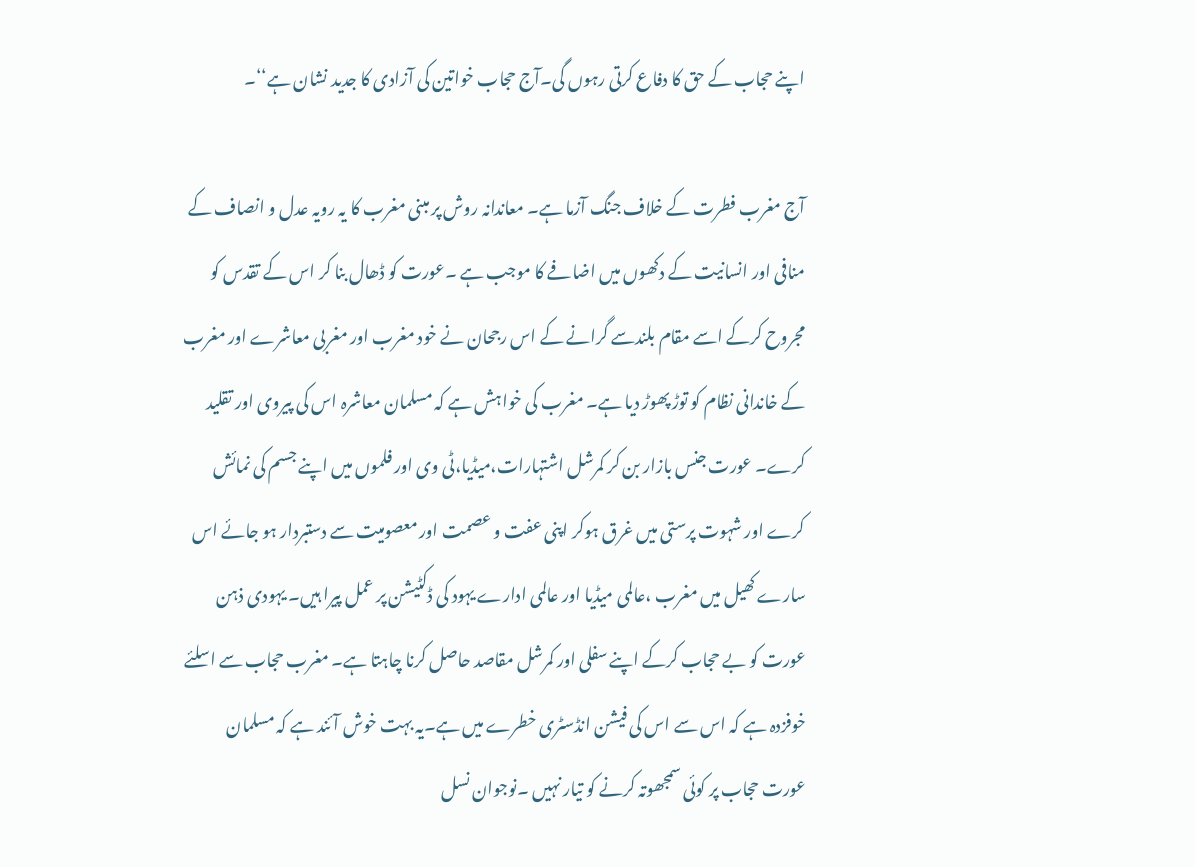اپنے حجاب کے حق کا دفاع کرتی رہوں گی۔آج حجاب خواتین کی آزادی کا جدید نشان ہے‘‘۔

آج مغرب فطرت کے خلاف جنگ آزما ہے۔ معاندانہ روش پر مبنی مغرب کا یہ رویہ عدل و انصاف کے منافی اور انسانیت کے دکھوں میں اضافے کا موجب ہے ۔عورت کو ڈھال بنا کر اس کے تقدس کو مجروح کرکے اسے مقام بلندسے گرانے کے اس رجحان نے خود مغرب اور مغربی معاشرے اور مغرب کے خاندانی نظام کو توڑ پھوڑ دیا ہے۔ مغرب کی خواہش ہے کہ مسلمان معاشرہ اس کی پیروی اور تقلید کرے۔ عورت جنس بازار بن کر کمرشل اشتہارات،میڈیا،ٹی وی اور فلموں میں اپنے جسم کی نمائش کرے اور شہوت پرستی میں غرق ہوکر اپنی عفت و عصمت اور معصومیت سے دستبردار ہو جائے اس سارے کھیل میں مغرب ،عالمی میڈیا اور عالمی ادارے یہود کی ڈکٹیشن پر عمل پیرا ہیں۔ یہودی ذہن عورت کو بے حجاب کرکے اپنے سفلی اور کمرشل مقاصد حاصل کرنا چاہتا ہے۔ مغرب حجاب سے اسلئے خوفزدہ ہے کہ اس سے اس کی فیشن انڈسٹری خطرے میں ہے۔یہ بہت خوش آئند ہے کہ مسلمان عورت حجاب پر کوئی سمجھوتہ کرنے کو تیار نہیں ۔نوجوان نسل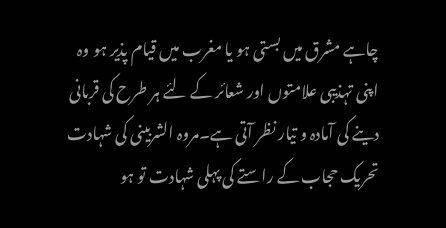چاہے مشرق میں بستی ہو یا مغرب میں قیام پذیر ہو وہ اپنی تہذیبی علامتوں اور شعائر کے لئے ہر طرح کی قربانی دینے کی آمادہ و تیار نظر آتی ہے۔مروہ الشربینی کی شہادت تحریک حجاب کے راستے کی پہلی شہادت تو ہو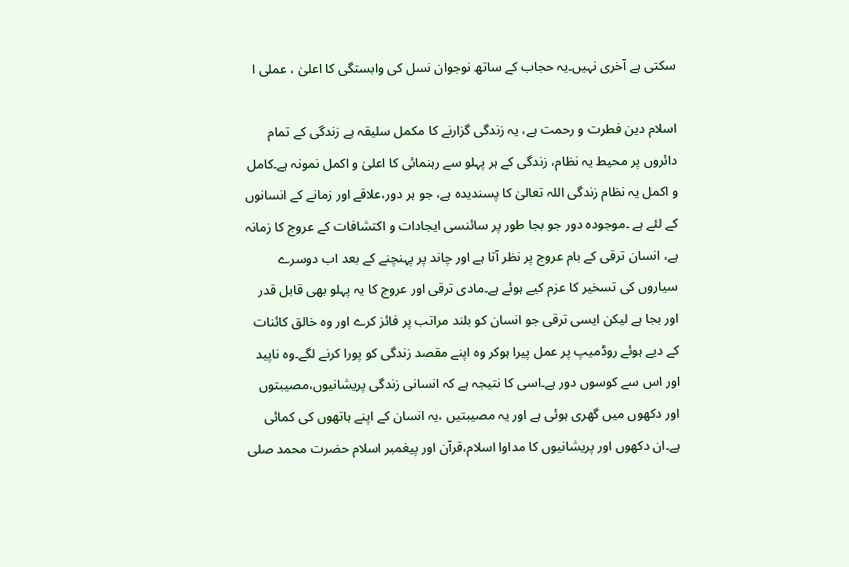سکتی ہے آخری نہیں۔یہ حجاب کے ساتھ نوجوان نسل کی وابستگی کا اعلیٰ ، عملی ا

اسلام دین فطرت و رحمت ہے، یہ زندگی گزارنے کا مکمل سلیقہ ہے زندگی کے تمام دائروں پر محیط یہ نظام، زندگی کے ہر پہلو سے رہنمائی کا اعلیٰ و اکمل نمونہ ہے۔کامل و اکمل یہ نظام زندگی اللہ تعالیٰ کا پسندیدہ ہے، جو ہر دور،علاقے اور زمانے کے انسانوں کے لئے ہے ۔موجودہ دور جو بجا طور پر سائنسی ایجادات و اکتشافات کے عروج کا زمانہ ہے، انسان ترقی کے بام عروج پر نظر آتا ہے اور چاند پر پہنچنے کے بعد اب دوسرے سیاروں کی تسخیر کا عزم کیے ہوئے ہے۔مادی ترقی اور عروج کا یہ پہلو بھی قابل قدر اور بجا ہے لیکن ایسی ترقی جو انسان کو بلند مراتب پر فائز کرے اور وہ خالق کائنات کے دیے ہوئے روڈمیپ پر عمل پیرا ہوکر وہ اپنے مقصد زندگی کو پورا کرنے لگے۔وہ ناپید اور اس سے کوسوں دور ہے۔اسی کا نتیجہ ہے کہ انسانی زندگی پریشانیوں،مصیبتوں اور دکھوں میں گھری ہوئی ہے اور یہ مصیبتیں ،یہ انسان کے اپنے ہاتھوں کی کمائی ہے۔ان دکھوں اور پریشانیوں کا مداوا اسلام،قرآن اور پیغمبر اسلام حضرت محمد صلى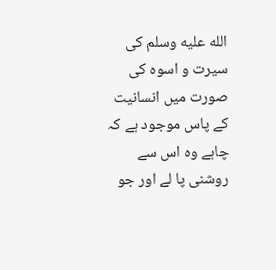الله عليه وسلم کی سیرت و اسوہ کی صورت میں انسانیت کے پاس موجود ہے کہ چاہے وہ اس سے روشنی پا لے اور جو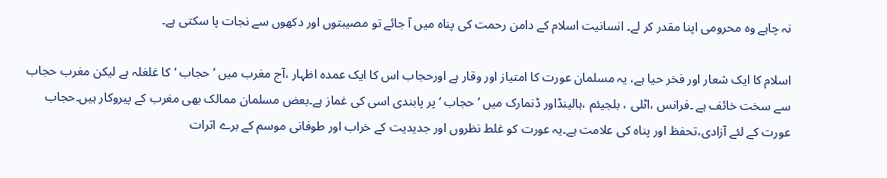نہ چاہے وہ محرومی اپنا مقدر کر لے۔ انسانیت اسلام کے دامن رحمت کی پناہ میں آ جائے تو مصیبتوں اور دکھوں سے نجات پا سکتی ہے۔

اسلام کا ایک شعار اور فخر حیا ہے، یہ مسلمان عورت کا امتیاز اور وقار ہے اورحجاب اس کا ایک عمدہ اظہار ،آج مغرب میں ’حجاب ‘کا غلغلہ ہے لیکن مغرب حجاب سے سخت خائف ہے ۔فرانس ،اٹلی ، بلجیئم ،ہالینڈاور ڈنمارک میں ’حجاب ‘ پر پابندی اسی کی غماز ہے۔بعض مسلمان ممالک بھی مغرب کے پیروکار ہیں۔حجاب عورت کے لئے آزادی،تحفظ اور پناہ کی علامت ہے۔یہ عورت کو غلط نظروں اور جدیدیت کے خراب اور طوفانی موسم کے برے اثرات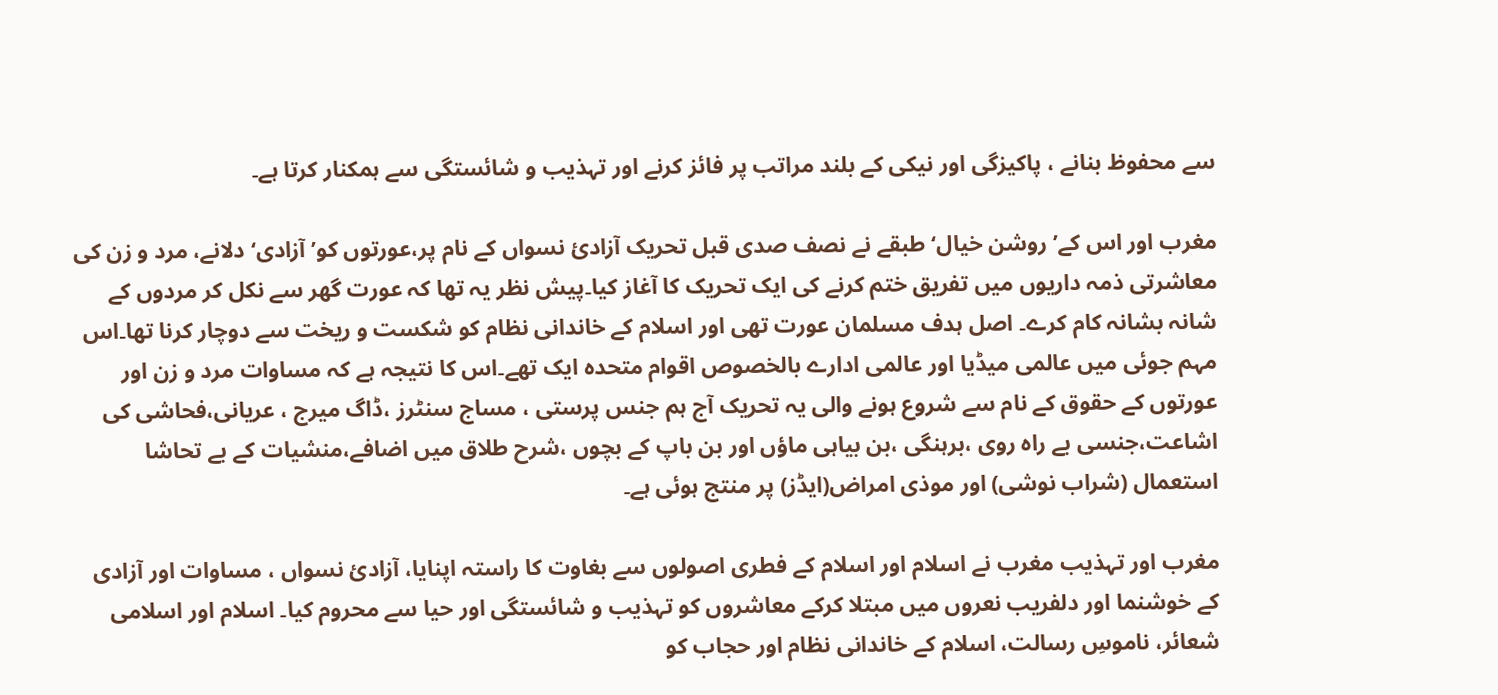سے محفوظ بنانے ، پاکیزگی اور نیکی کے بلند مراتب پر فائز کرنے اور تہذیب و شائستگی سے ہمکنار کرتا ہے۔

مغرب اور اس کے’ روشن خیال‘ طبقے نے نصف صدی قبل تحریک آزادئ نسواں کے نام پر،عورتوں کو’ آزادی‘ دلانے، مرد و زن کی معاشرتی ذمہ داریوں میں تفریق ختم کرنے کی ایک تحریک کا آغاز کیا۔پیش نظر یہ تھا کہ عورت گھر سے نکل کر مردوں کے شانہ بشانہ کام کرے۔ اصل ہدف مسلمان عورت تھی اور اسلام کے خاندانی نظام کو شکست و ریخت سے دوچار کرنا تھا۔اس مہم جوئی میں عالمی میڈیا اور عالمی ادارے بالخصوص اقوام متحدہ ایک تھے۔اس کا نتیجہ ہے کہ مساوات مرد و زن اور عورتوں کے حقوق کے نام سے شروع ہونے والی یہ تحریک آج ہم جنس پرستی ، مساج سنٹرز ،ڈاگ میرج ، عریانی،فحاشی کی اشاعت،جنسی بے راہ روی ،برہنگی ،بن بیاہی ماؤں اور بن باپ کے بچوں ،شرح طلاق میں اضافے،منشیات کے بے تحاشا استعمال (شراب نوشی) اور موذی امراض(ایڈز) پر منتج ہوئی ہے۔

مغرب اور تہذیب مغرب نے اسلام اور اسلام کے فطری اصولوں سے بغاوت کا راستہ اپنایا، آزادئ نسواں ، مساوات اور آزادی کے خوشنما اور دلفریب نعروں میں مبتلا کرکے معاشروں کو تہذیب و شائستگی اور حیا سے محروم کیا۔ اسلام اور اسلامی شعائر، ناموسِ رسالت، اسلام کے خاندانی نظام اور حجاب کو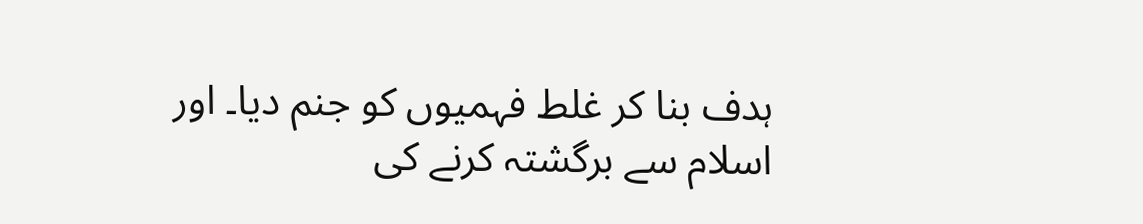ہدف بنا کر غلط فہمیوں کو جنم دیا۔ اور اسلام سے برگشتہ کرنے کی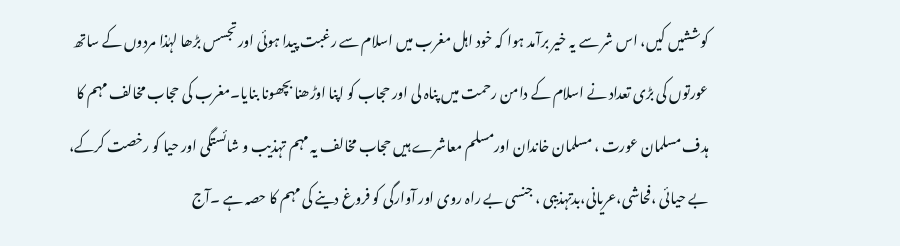کوششیں کیں، اس شر سے یہ خیر برآمد ہوا کہ خود اہل مغرب میں اسلام سے رغبت پیدا ہوئی اور تجسس بڑھا لہٰذا مردوں کے ساتھ عورتوں کی بڑی تعداد نے اسلام کے دامن رحمت میں پناہ لی اور حجاب کو اپنا اوڑھنا بچھونا بنایا۔مغرب کی حجاب مخالف مہم کا ہدف مسلمان عورت ، مسلمان خاندان اورمسلم معاشرے ہیں حجاب مخالف یہ مہم تہذیب و شائستگی اور حیا کو رخصت کرکے، بے حیائی ،فحاشی،عریانی،بدتہذیبی ، جنسی بے راہ روی اور آوارگی کو فروغ دینے کی مہم کا حصہ ہے ۔آج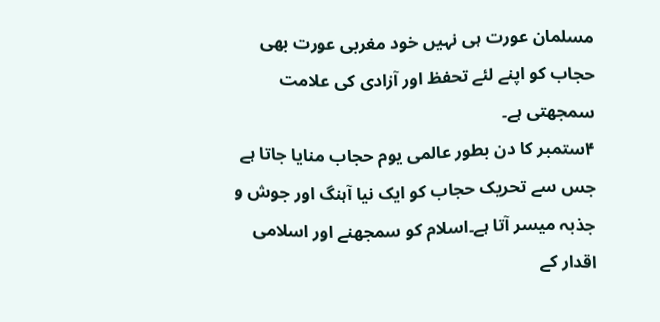مسلمان عورت ہی نہیں خود مغربی عورت بھی حجاب کو اپنے لئے تحفظ اور آزادی کی علامت سمجھتی ہے۔
۴ستمبر کا دن بطور عالمی یوم حجاب منایا جاتا ہے جس سے تحریک حجاب کو ایک نیا آہنگ اور جوش و جذبہ میسر آتا ہے۔اسلام کو سمجھنے اور اسلامی اقدار کے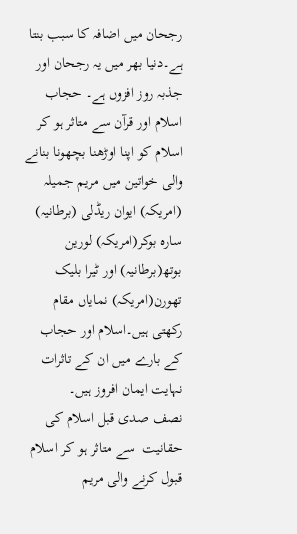رجحان میں اضافہ کا سبب بنتا ہے۔دنیا بھر میں یہ رجحان اور جذبہ روز افزوں ہے۔ حجاب اسلام اور قرآن سے متاثر ہو کر اسلام کو اپنا اوڑھنا بچھونا بنانے والی خواتین میں مریم جمیلہ (امریکہ) ایوان ریڈلی (برطانیہ) سارہ بوکر(امریکہ) لورین بوتھ(برطانیہ) اور ٹیرا بلیک تھورن(امریکہ) نمایاں مقام رکھتی ہیں۔اسلام اور حجاب کے بارے میں ان کے تاثرات نہایت ایمان افروز ہیں۔
نصف صدی قبل اسلام کی حقانیت  سے متاثر ہو کر اسلام قبول کرنے والی مریم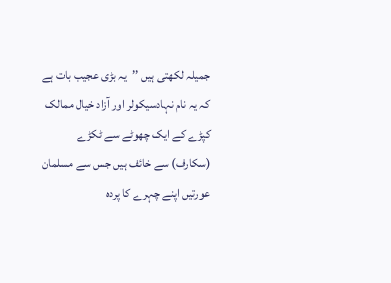جمیلہ لکھتی ہیں ’’یہ بڑی عجیب بات ہے کہ یہ نام نہادسیکولر اور آزاد خیال ممالک کپڑے کے ایک چھوٹے سے ٹکڑے (سکارف) سے خائف ہیں جس سے مسلمان عورتیں اپنے چہرے کا پردہ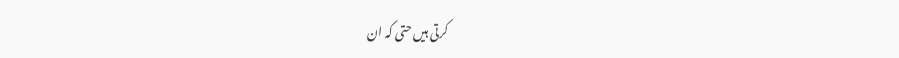کرتی ہیں حتی کہ ان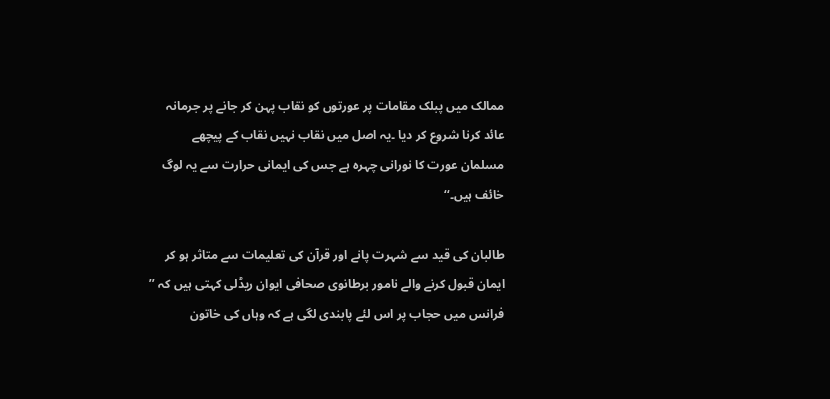ممالک میں پبلک مقامات پر عورتوں کو نقاب پہن کر جانے پر جرمانہ عائد کرنا شروع کر دیا ۔یہ اصل میں نقاب نہیں نقاب کے پیچھے مسلمان عورت کا نورانی چہرہ ہے جس کی ایمانی حرارت سے یہ لوگ خائف ہیں۔‘‘

طالبان کی قید سے شہرت پانے اور قرآن کی تعلیمات سے متاثر ہو کر ایمان قبول کرنے والے نامور برطانوی صحافی ایوان ریڈلی کہتی ہیں کہ ’’ فرانس میں حجاب پر اس لئے پابندی لگی ہے کہ وہاں کی خاتون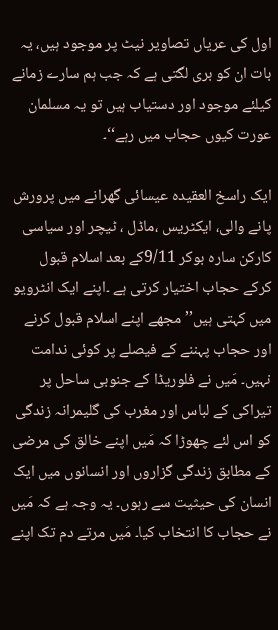اول کی عریاں تصاویر نیٹ پر موجود ہیں، یہ بات ان کو بری لگتی ہے کہ جب ہم سارے زمانے کیلئے موجود اور دستیاب ہیں تو یہ مسلمان عورت کیوں حجاب میں رہے‘‘۔

ایک راسخ العقیدہ عیسائی گھرانے میں پرورش پانے والی، ایکٹریس ،ماڈل ، ٹیچر اور سیاسی کارکن سارہ بوکر 9/11کے بعد اسلام قبول کرکے حجاب اختیار کرتی ہے ۔اپنے ایک انٹرویو میں کہتی ہیں’’مجھے اپنے اسلام قبول کرنے اور حجاب پہننے کے فیصلے پر کوئی ندامت نہیں۔ مَیں نے فلوریڈا کے جنوبی ساحل پر تیراکی کے لباس اور مغرب کی گلیمرانہ زندگی کو اس لئے چھوڑا کہ مَیں اپنے خالق کی مرضی کے مطابق زندگی گزاروں اور انسانوں میں ایک انسان کی حیثیت سے رہوں۔ یہ وجہ ہے کہ مَیں نے حجاب کا انتخاب کیا۔ مَیں مرتے دم تک اپنے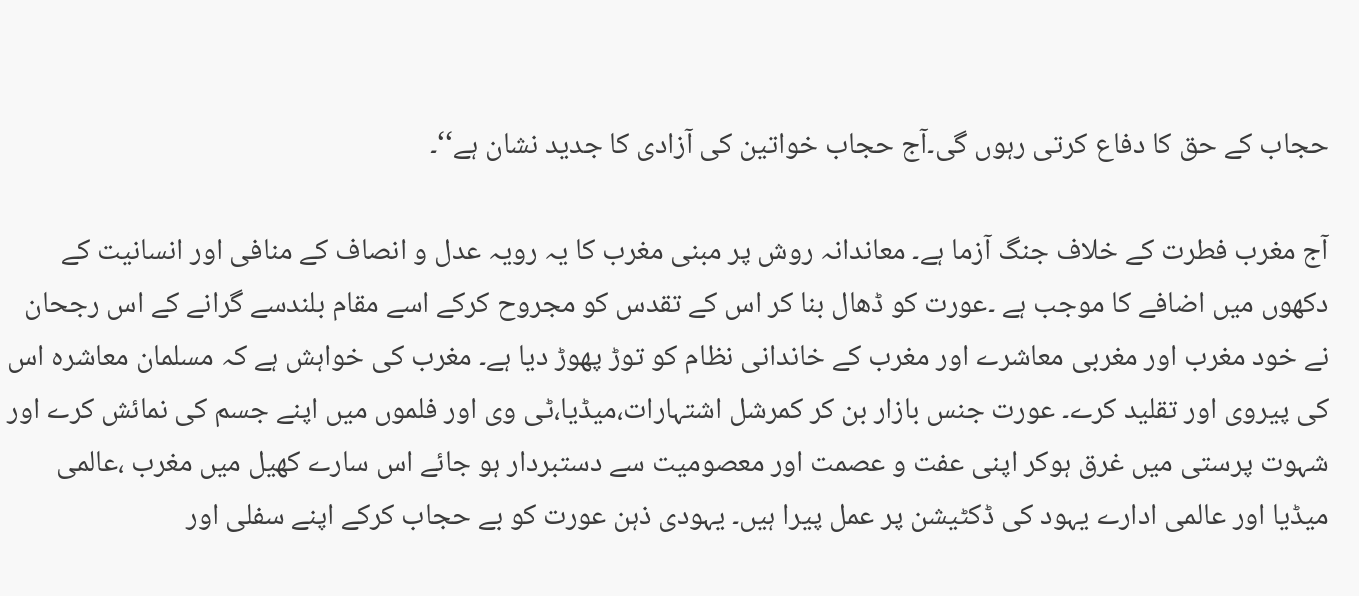حجاب کے حق کا دفاع کرتی رہوں گی۔آج حجاب خواتین کی آزادی کا جدید نشان ہے‘‘۔

آج مغرب فطرت کے خلاف جنگ آزما ہے۔ معاندانہ روش پر مبنی مغرب کا یہ رویہ عدل و انصاف کے منافی اور انسانیت کے دکھوں میں اضافے کا موجب ہے ۔عورت کو ڈھال بنا کر اس کے تقدس کو مجروح کرکے اسے مقام بلندسے گرانے کے اس رجحان نے خود مغرب اور مغربی معاشرے اور مغرب کے خاندانی نظام کو توڑ پھوڑ دیا ہے۔ مغرب کی خواہش ہے کہ مسلمان معاشرہ اس کی پیروی اور تقلید کرے۔ عورت جنس بازار بن کر کمرشل اشتہارات،میڈیا،ٹی وی اور فلموں میں اپنے جسم کی نمائش کرے اور شہوت پرستی میں غرق ہوکر اپنی عفت و عصمت اور معصومیت سے دستبردار ہو جائے اس سارے کھیل میں مغرب ،عالمی میڈیا اور عالمی ادارے یہود کی ڈکٹیشن پر عمل پیرا ہیں۔ یہودی ذہن عورت کو بے حجاب کرکے اپنے سفلی اور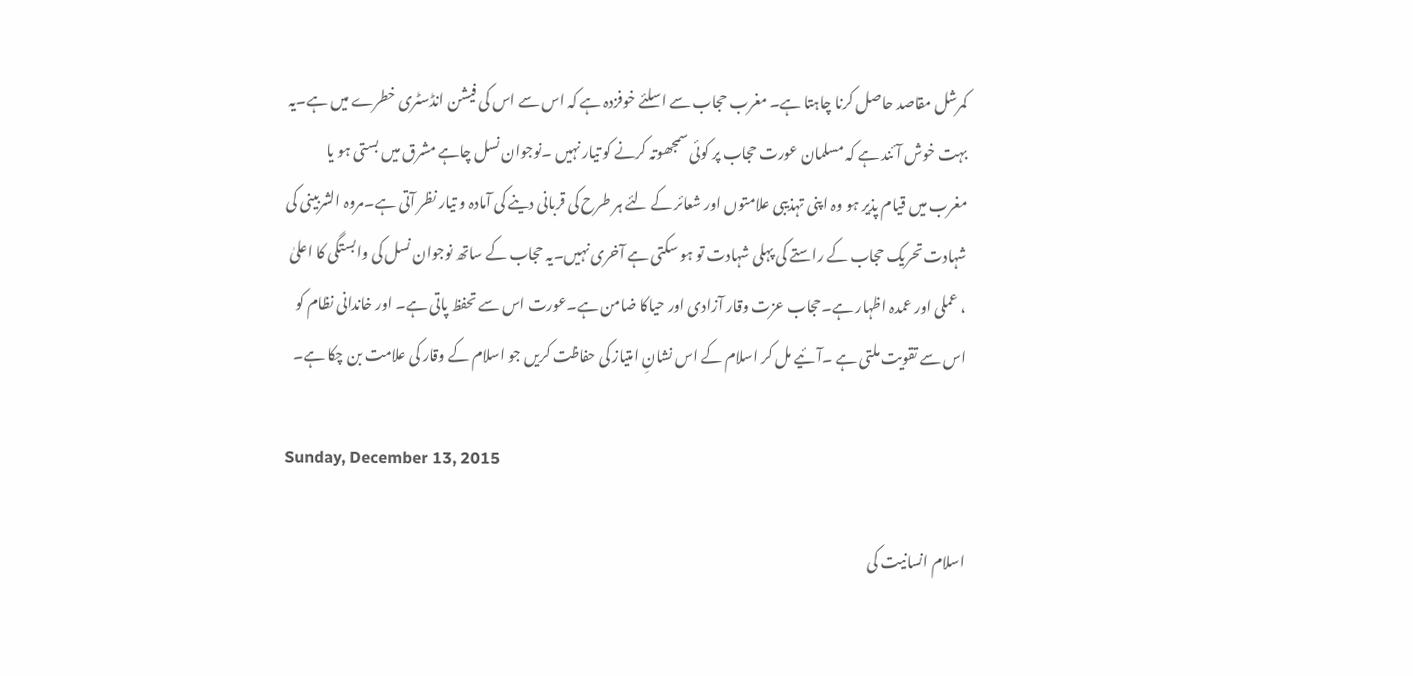کمرشل مقاصد حاصل کرنا چاہتا ہے۔ مغرب حجاب سے اسلئے خوفزدہ ہے کہ اس سے اس کی فیشن انڈسٹری خطرے میں ہے۔یہ بہت خوش آئند ہے کہ مسلمان عورت حجاب پر کوئی سمجھوتہ کرنے کو تیار نہیں ۔نوجوان نسل چاہے مشرق میں بستی ہو یا مغرب میں قیام پذیر ہو وہ اپنی تہذیبی علامتوں اور شعائر کے لئے ہر طرح کی قربانی دینے کی آمادہ و تیار نظر آتی ہے۔مروہ الشربینی کی شہادت تحریک حجاب کے راستے کی پہلی شہادت تو ہو سکتی ہے آخری نہیں۔یہ حجاب کے ساتھ نوجوان نسل کی وابستگی کا اعلیٰ ، عملی اور عمدہ اظہار ہے۔حجاب عزت وقار آزادی اور حیاکا ضامن ہے۔عورت اس سے تحفظ پاتی ہے۔ اور خاندانی نظام کو اس سے تقویت ملتی ہے ۔آئیے مل کر اسلام کے اس نشانِ امتیاز کی حفاظت کریں جو اسلام کے وقار کی علامت بن چکا ہے۔

Sunday, December 13, 2015

اسلام انسانیت کی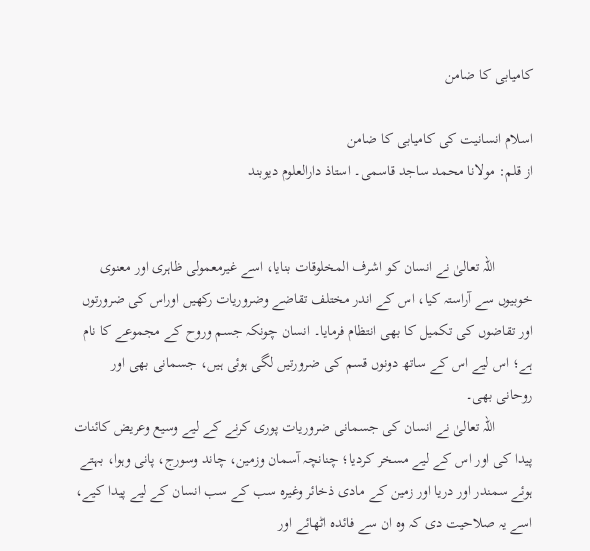کامیابی کا ضامن

اسلام انسانیت کی کامیابی کا ضامن
از قلم: مولانا محمد ساجد قاسمی۔ استاذ دارالعلوم دیوبند


          اللہ تعالیٰ نے انسان کو اشرف المخلوقات بنایا، اسے غیرمعمولی ظاہری اور معنوی خوبیوں سے آراستہ کیا، اس کے اندر مختلف تقاضے وضروریات رکھیں اوراس کی ضرورتوں اور تقاضوں کی تکمیل کا بھی انتظام فرمایا۔ انسان چونکہ جسم وروح کے مجموعے کا نام ہے؛ اس لیے اس کے ساتھ دونوں قسم کی ضرورتیں لگی ہوئی ہیں، جسمانی بھی اور روحانی بھی۔
          اللہ تعالیٰ نے انسان کی جسمانی ضروریات پوری کرنے کے لیے وسیع وعریض کائنات پیدا کی اور اس کے لیے مسخر کردیا؛ چنانچہ آسمان وزمین، چاند وسورج، پانی وہوا، بہتے ہوئے سمندر اور دریا اور زمین کے مادی ذخائر وغیرہ سب کے سب انسان کے لیے پیدا کیے، اسے یہ صلاحیت دی کہ وہ ان سے فائدہ اٹھائے اور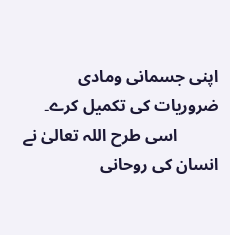اپنی جسمانی ومادی ضروریات کی تکمیل کرے۔
          اسی طرح اللہ تعالیٰ نے انسان کی روحانی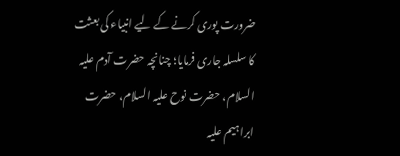ضرورت پوری کرنے کے لیے انبیاء کی بعثت کا سلسلہ جاری فرمایا؛ چنانچہ حضرت آدم علیہ السلام، حضرت نوح علیہ السلام، حضرت ابراہیم علیہ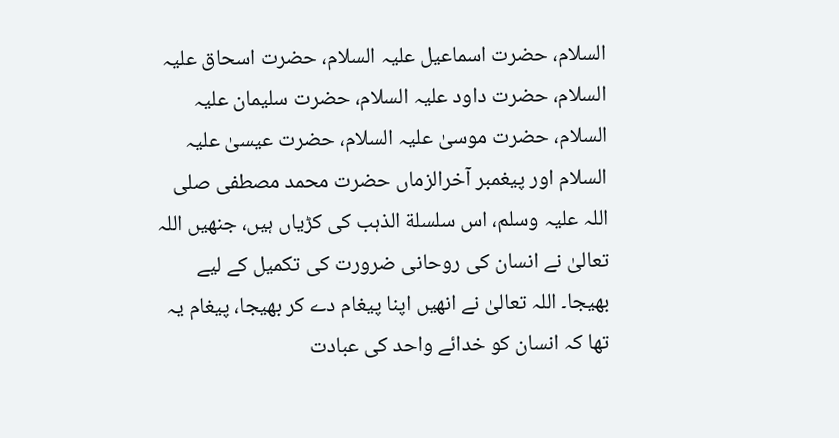السلام، حضرت اسماعیل علیہ السلام، حضرت اسحاق علیہ السلام، حضرت داود علیہ السلام، حضرت سلیمان علیہ السلام، حضرت موسیٰ علیہ السلام، حضرت عیسیٰ علیہ السلام اور پیغمبر آخرالزماں حضرت محمد مصطفی صلی اللہ علیہ وسلم، اس سلسلة الذہب کی کڑیاں ہیں، جنھیں اللہ تعالیٰ نے انسان کی روحانی ضرورت کی تکمیل کے لیے بھیجا۔ اللہ تعالیٰ نے انھیں اپنا پیغام دے کر بھیجا، پیغام یہ تھا کہ انسان کو خدائے واحد کی عبادت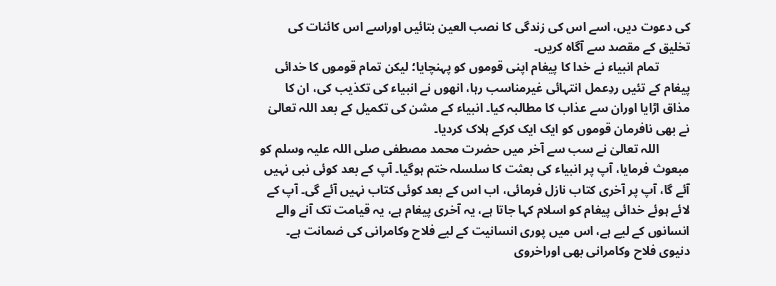کی دعوت دیں، اسے اس کی زندگی کا نصب العین بتائیں اوراسے اس کائنات کی تخلیق کے مقصد سے آگاہ کریں۔
          تمام انبیاء نے خدا کا پیغام اپنی قوموں کو پہنچایا؛ لیکن تمام قوموں کا خدائی پیغام کے تئیں ردِعمل انتہائی غیرمناسب رہا، انھوں نے انبیاء کی تکذیب کی، ان کا مذاق اڑایا اوران سے عذاب کا مطالبہ کیا۔ انبیاء کے مشن کی تکمیل کے بعد اللہ تعالیٰ نے بھی نافرمان قوموں کو ایک ایک کرکے ہلاک کردیا۔
          اللہ تعالیٰ نے سب سے آخر میں حضرت محمد مصطفی صلی اللہ علیہ وسلم کو مبعوث فرمایا، آپ پر انبیاء کی بعثت کا سلسلہ ختم ہوگیا۔ آپ کے بعد کوئی نبی نہیں آئے گا، آپ پر آخری کتاب نازل فرمائی، اب اس کے بعد کوئی کتاب نہیں آئے گی۔ آپ کے لائے ہوئے خدائی پیغام کو اسلام کہا جاتا ہے، یہ آخری پیغام ہے، یہ قیامت تک آنے والے انسانوں کے لیے ہے، اس میں پوری انسانیت کے لیے فلاح وکامرانی کی ضمانت ہے۔ دنیوی فلاح وکامرانی بھی اوراخروی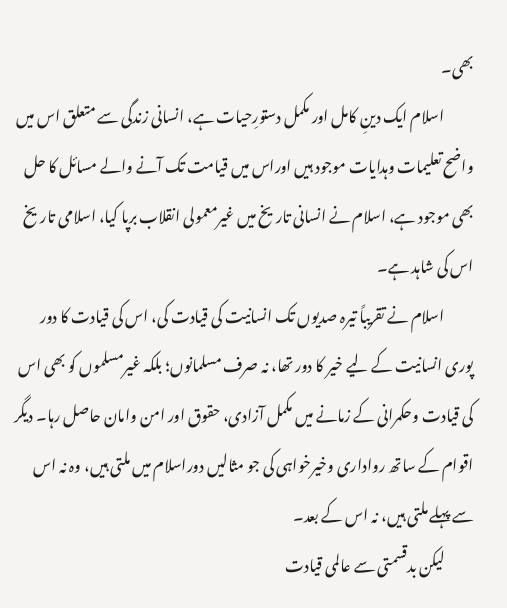بھی۔
          اسلام ایک دینِ کامل اور مکمل دستورِحیات ہے، انسانی زندگی سے متعلق اس میں واضح تعلیمات وہدایات موجود ہیں اوراس میں قیامت تک آنے والے مسائل کا حل بھی موجود ہے، اسلام نے انسانی تاریخ میں غیرمعمولی انقلاب برپا کیا، اسلامی تاریخ اس کی شاہد ہے۔
          اسلام نے تقریباً تیرہ صدیوں تک انسانیت کی قیادت کی، اس کی قیادت کا دور پوری انسانیت کے لیے خیر کا دور تھا، نہ صرف مسلمانوں؛ بلکہ غیرمسلموں کو بھی اس کی قیادت وحکمرانی کے زمانے میں مکمل آزادی، حقوق اور امن وامان حاصل رہا۔ دیگر اقوام کے ساتھ رواداری وخیرخواہی کی جو مثالیں دوراسلام میں ملتی ہیں، وہ نہ اس سے پہلے ملتی ہیں، نہ اس کے بعد۔
          لیکن بدقسمتی سے عالمی قیادت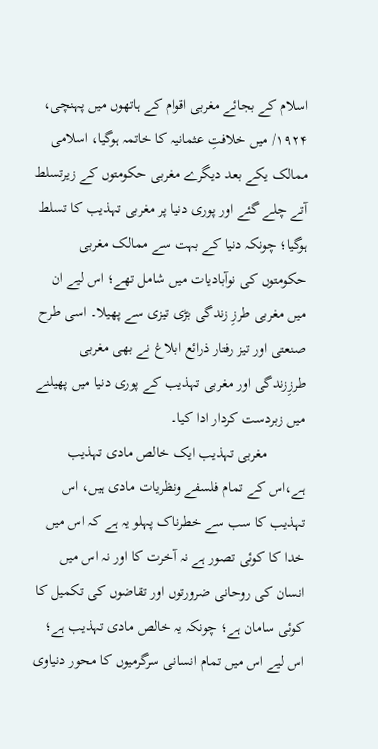اسلام کے بجائے مغربی اقوام کے ہاتھوں میں پہنچی، ۱۹۲۴/ میں خلافتِ عثمانیہ کا خاتمہ ہوگیا، اسلامی ممالک یکے بعد دیگرے مغربی حکومتوں کے زیرتسلط آتے چلے گئے اور پوری دنیا پر مغربی تہذیب کا تسلط ہوگیا؛ چونکہ دنیا کے بہت سے ممالک مغربی حکومتوں کی نوآبادیات میں شامل تھے؛ اس لیے ان میں مغربی طرزِ زندگی بڑی تیزی سے پھیلا۔ اسی طرح صنعتی اور تیز رفتار ذرائع ابلاغ نے بھی مغربی طرزِزندگی اور مغربی تہذیب کے پوری دنیا میں پھیلنے میں زبردست کردار ادا کیا۔
          مغربی تہذیب ایک خالص مادی تہذیب ہے،اس کے تمام فلسفے ونظریات مادی ہیں، اس تہذیب کا سب سے خطرناک پہلو یہ ہے کہ اس میں خدا کا کوئی تصور ہے نہ آخرت کا اور نہ اس میں انسان کی روحانی ضرورتوں اور تقاضوں کی تکمیل کا کوئی سامان ہے؛ چونکہ یہ خالص مادی تہذیب ہے؛ اس لیے اس میں تمام انسانی سرگرمیوں کا محور دنیاوی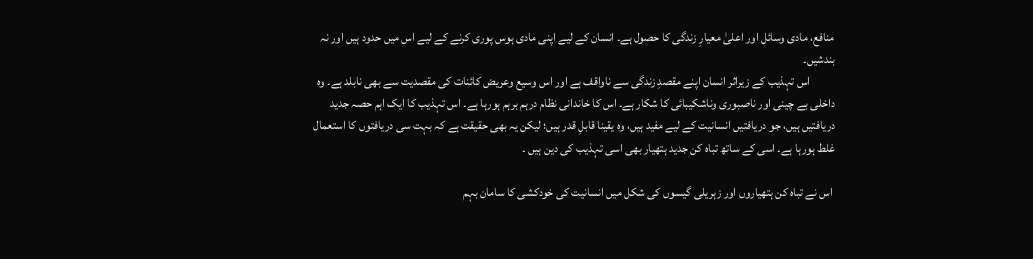منافع، مادی وسائل اور اعلیٰ معیارِ زندگی کا حصول ہے۔ انسان کے لیے اپنی مادی ہوس پوری کرنے کے لیے اس میں حدود ہیں اور نہ بندشیں۔
          اس تہذیب کے زیراثر انسان اپنے مقصدِ زندگی سے ناواقف ہے اور اس وسیع وعریض کائنات کی مقصدیت سے بھی نابلد ہے۔ وہ داخلی بے چینی اور ناصبوری وناشکیبائی کا شکار ہے۔ اس کا خاندانی نظام درہم برہم ہورہا ہے۔ اس تہذیب کا ایک اہم حصہ جدید دریافتیں ہیں، جو دریافتیں انسانیت کے لیے مفید ہیں، وہ یقینا قابلِ قدر ہیں؛ لیکن یہ بھی حقیقت ہے کہ بہت سی دریافتوں کا استعمال غلط ہورہا ہے۔ اسی کے ساتھ تباہ کن جدید ہتھیار بھی اسی تہذیب کی دین ہیں ۔

 اس نے تباہ کن ہتھیاروں اور زہریلی گیسوں کی شکل میں انسانیت کی خودکشی کا سامان بہم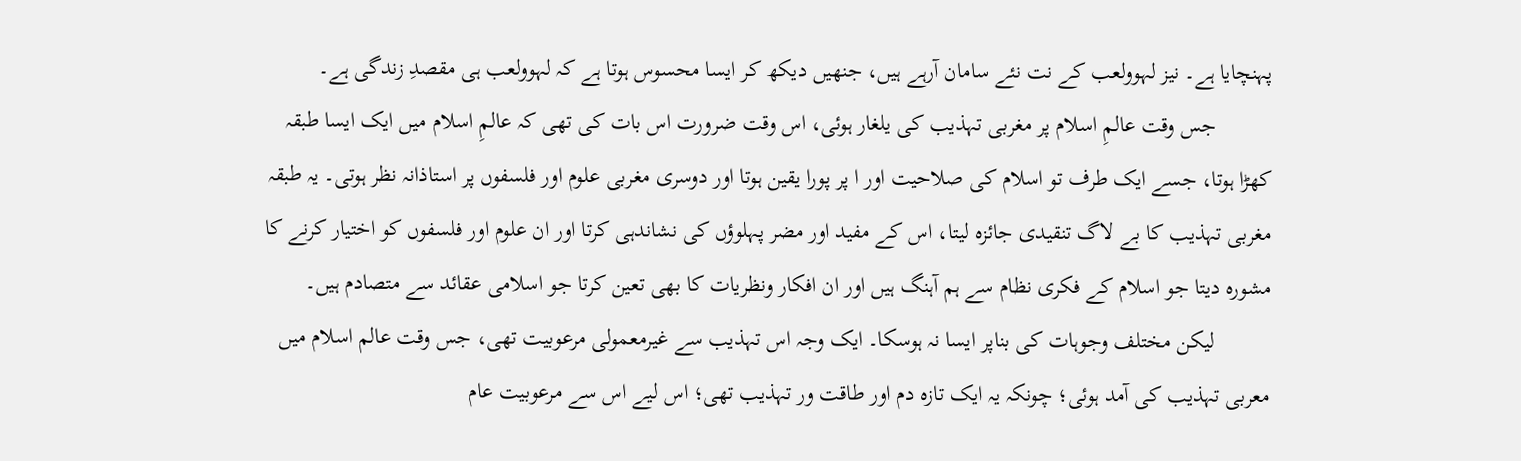پہنچایا ہے۔ نیز لہوولعب کے نت نئے سامان آرہے ہیں، جنھیں دیکھ کر ایسا محسوس ہوتا ہے کہ لہوولعب ہی مقصدِ زندگی ہے۔
          جس وقت عالمِ اسلام پر مغربی تہذیب کی یلغار ہوئی، اس وقت ضرورت اس بات کی تھی کہ عالمِ اسلام میں ایک ایسا طبقہ کھڑا ہوتا، جسے ایک طرف تو اسلام کی صلاحیت اور ا پر پورا یقین ہوتا اور دوسری مغربی علوم اور فلسفوں پر استاذانہ نظر ہوتی۔ یہ طبقہ مغربی تہذیب کا بے لاگ تنقیدی جائزہ لیتا، اس کے مفید اور مضر پہلوؤں کی نشاندہی کرتا اور ان علوم اور فلسفوں کو اختیار کرنے کا مشورہ دیتا جو اسلام کے فکری نظام سے ہم آہنگ ہیں اور ان افکار ونظریات کا بھی تعین کرتا جو اسلامی عقائد سے متصادم ہیں۔
          لیکن مختلف وجوہات کی بناپر ایسا نہ ہوسکا۔ ایک وجہ اس تہذیب سے غیرمعمولی مرعوبیت تھی، جس وقت عالم اسلام میں معربی تہذیب کی آمد ہوئی؛ چونکہ یہ ایک تازہ دم اور طاقت ور تہذیب تھی؛ اس لیے اس سے مرعوبیت عام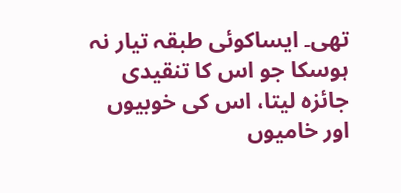تھی۔ ایساکوئی طبقہ تیار نہ ہوسکا جو اس کا تنقیدی جائزہ لیتا، اس کی خوبیوں اور خامیوں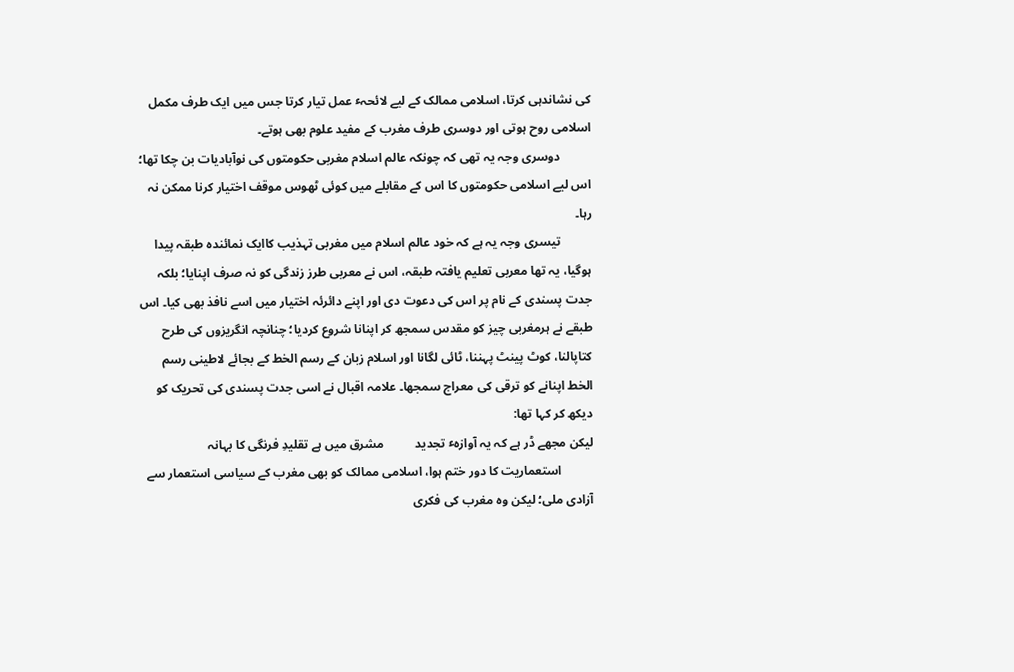کی نشاندہی کرتا، اسلامی ممالک کے لیے لائحہٴ عمل تیار کرتا جس میں ایک طرف مکمل اسلامی روح ہوتی اور دوسری طرف مغرب کے مفید علوم بھی ہوتے۔
          دوسری وجہ یہ تھی کہ چونکہ عالم اسلام مغربی حکومتوں کی نوآبادیات بن چکا تھا؛ اس لیے اسلامی حکومتوں کا اس کے مقابلے میں کوئی ٹھوس موقف اختیار کرنا ممکن نہ رہا۔
          تیسری وجہ یہ ہے کہ خود عالم اسلام میں مغربی تہذیب کاایک نمائندہ طبقہ پیدا ہوگیا، یہ تھا معربی تعلیم یافتہ طبقہ، اس نے معربی طرز زندگی کو نہ صرف اپنایا؛ بلکہ جدت پسندی کے نام پر اس کی دعوت دی اور اپنے دائرئہ اختیار میں اسے نافذ بھی کیا۔ اس طبقے نے ہرمغربی چیز کو مقدس سمجھ کر اپنانا شروع کردیا؛ چنانچہ انگریزوں کی طرح کتاپالنا، کوٹ پینٹ پہننا، ٹائی لگانا اور اسلام زبان کے رسم الخط کے بجائے لاطینی رسم الخط اپنانے کو ترقی کی معراج سمجھا۔ علامہ اقبال نے اسی جدت پسندی کی تحریک کو دیکھ کر کہا تھا:
لیکن مجھے ڈر ہے کہ یہ آوازہٴ تجدید          مشرق میں ہے تقلیدِ فرنگی کا بہانہ
          استعماریت کا دور ختم ہوا، اسلامی ممالک کو بھی مغرب کے سیاسی استعمار سے آزادی ملی؛ لیکن وہ مغرب کی فکری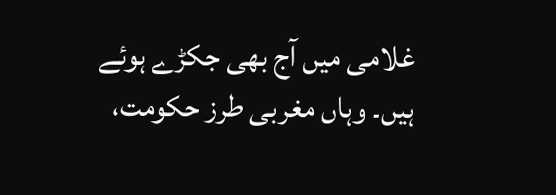غلامی میں آج بھی جکڑے ہوئے ہیں۔ وہاں مغربی طرز حکومت،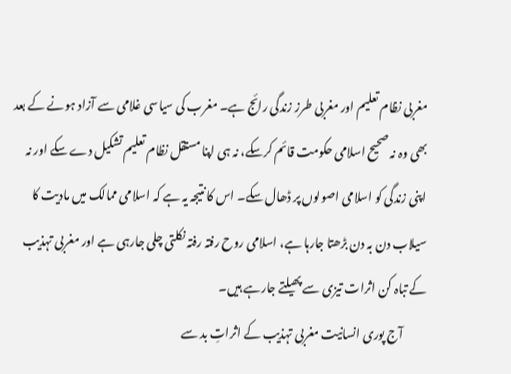مغربی نظام تعلیم اور مغربی طرز زندگی رائج ہے۔ مغرب کی سیاسی غلامی سے آزاد ہونے کے بعد بھی وہ نہ صحیح اسلامی حکومت قائم کرسکے، نہ ہی اپنا مستقل نظام تعلیم تشکیل دے سکے اور نہ اپنی زندگی کو اسلامی اصولوں پر ڈھال سکے۔ اس کا نتیجہ یہ ہے کہ اسلامی ممالک میں مادیت کا سیلاب دن بہ دن بڑھتا جارہا ہے، اسلامی روح رفتہ رفتہ نکلتی چلی جارہی ہے اور مغربی تہذیب کے تباہ کن اثرات تیزی سے پھیلتے جارہے ہیں۔
          آج پوری انسانیت مغربی تہذیب کے اثراتِ بد سے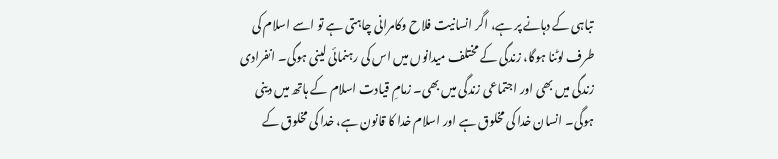تباہی کے دہانے پر ہے، اگر انسانیت فلاح وکامرانی چاہتی ہے تو اسے اسلام کی طرف لوٹنا ہوگا، زندگی کے مختلف میدانوں میں اس کی رہنمائی لینی ہوگی۔ انفرادی زندگی میں بھی اور اجتماعی زندگی میں بھی۔ زمامِ قیادت اسلام کے ہاتھ میں دینی ہوگی۔ انسان خدا کی مخلوق ہے اور اسلام خدا کا قانون ہے، خدا کی مخلوق کے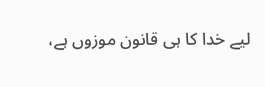لیے خدا کا ہی قانون موزوں ہے،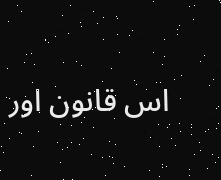اس قانون اور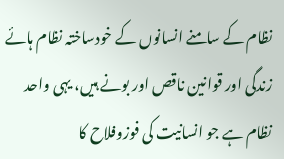نظام کے سامنے انسانوں کے خودساختہ نظام ہائے زندگی اور قوانین ناقص اور بونے ہیں، یہی واحد نظام ہے جو انسانیت کی فوزوفلاح کا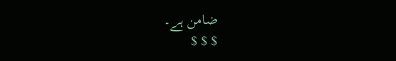ضامن ہے۔
$ $ $